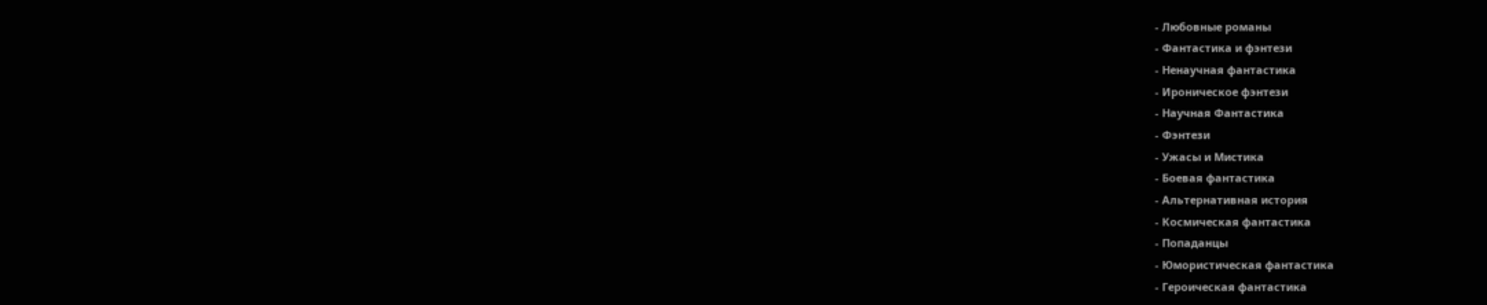- Любовные романы
- Фантастика и фэнтези
- Ненаучная фантастика
- Ироническое фэнтези
- Научная Фантастика
- Фэнтези
- Ужасы и Мистика
- Боевая фантастика
- Альтернативная история
- Космическая фантастика
- Попаданцы
- Юмористическая фантастика
- Героическая фантастика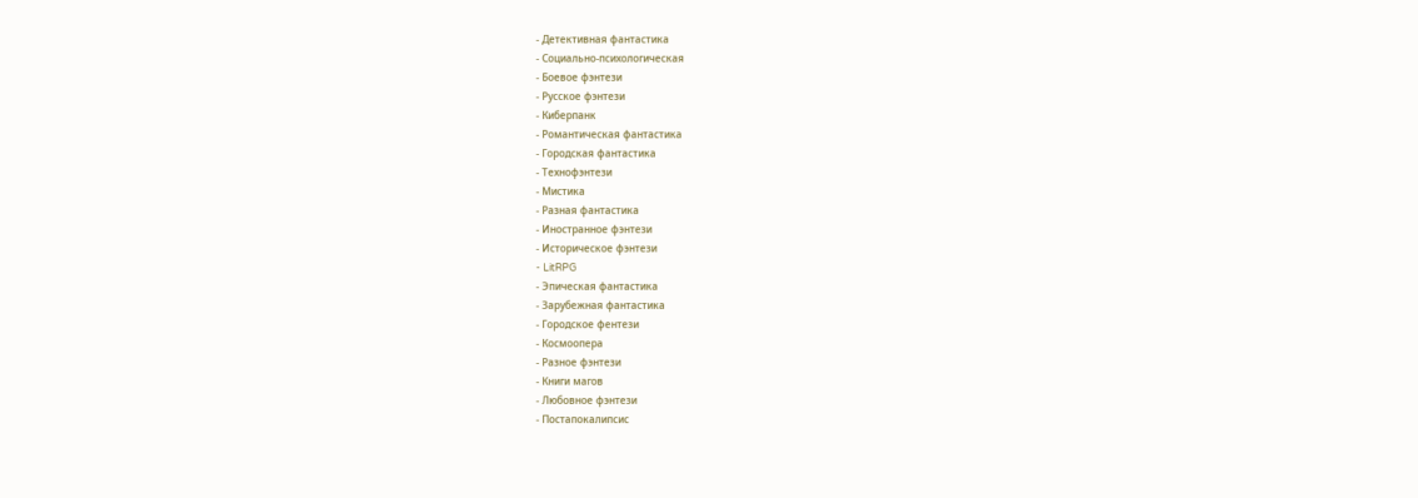- Детективная фантастика
- Социально-психологическая
- Боевое фэнтези
- Русское фэнтези
- Киберпанк
- Романтическая фантастика
- Городская фантастика
- Технофэнтези
- Мистика
- Разная фантастика
- Иностранное фэнтези
- Историческое фэнтези
- LitRPG
- Эпическая фантастика
- Зарубежная фантастика
- Городское фентези
- Космоопера
- Разное фэнтези
- Книги магов
- Любовное фэнтези
- Постапокалипсис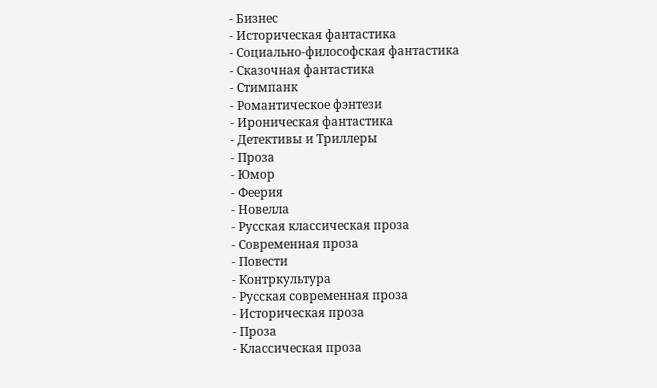- Бизнес
- Историческая фантастика
- Социально-философская фантастика
- Сказочная фантастика
- Стимпанк
- Романтическое фэнтези
- Ироническая фантастика
- Детективы и Триллеры
- Проза
- Юмор
- Феерия
- Новелла
- Русская классическая проза
- Современная проза
- Повести
- Контркультура
- Русская современная проза
- Историческая проза
- Проза
- Классическая проза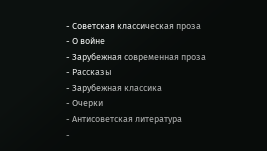- Советская классическая проза
- О войне
- Зарубежная современная проза
- Рассказы
- Зарубежная классика
- Очерки
- Антисоветская литература
-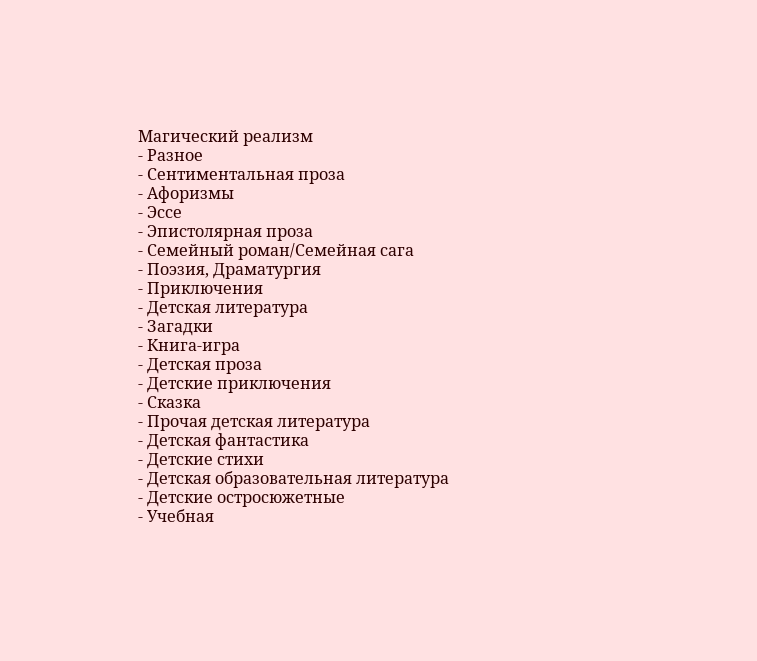Магический реализм
- Разное
- Сентиментальная проза
- Афоризмы
- Эссе
- Эпистолярная проза
- Семейный роман/Семейная сага
- Поэзия, Драматургия
- Приключения
- Детская литература
- Загадки
- Книга-игра
- Детская проза
- Детские приключения
- Сказка
- Прочая детская литература
- Детская фантастика
- Детские стихи
- Детская образовательная литература
- Детские остросюжетные
- Учебная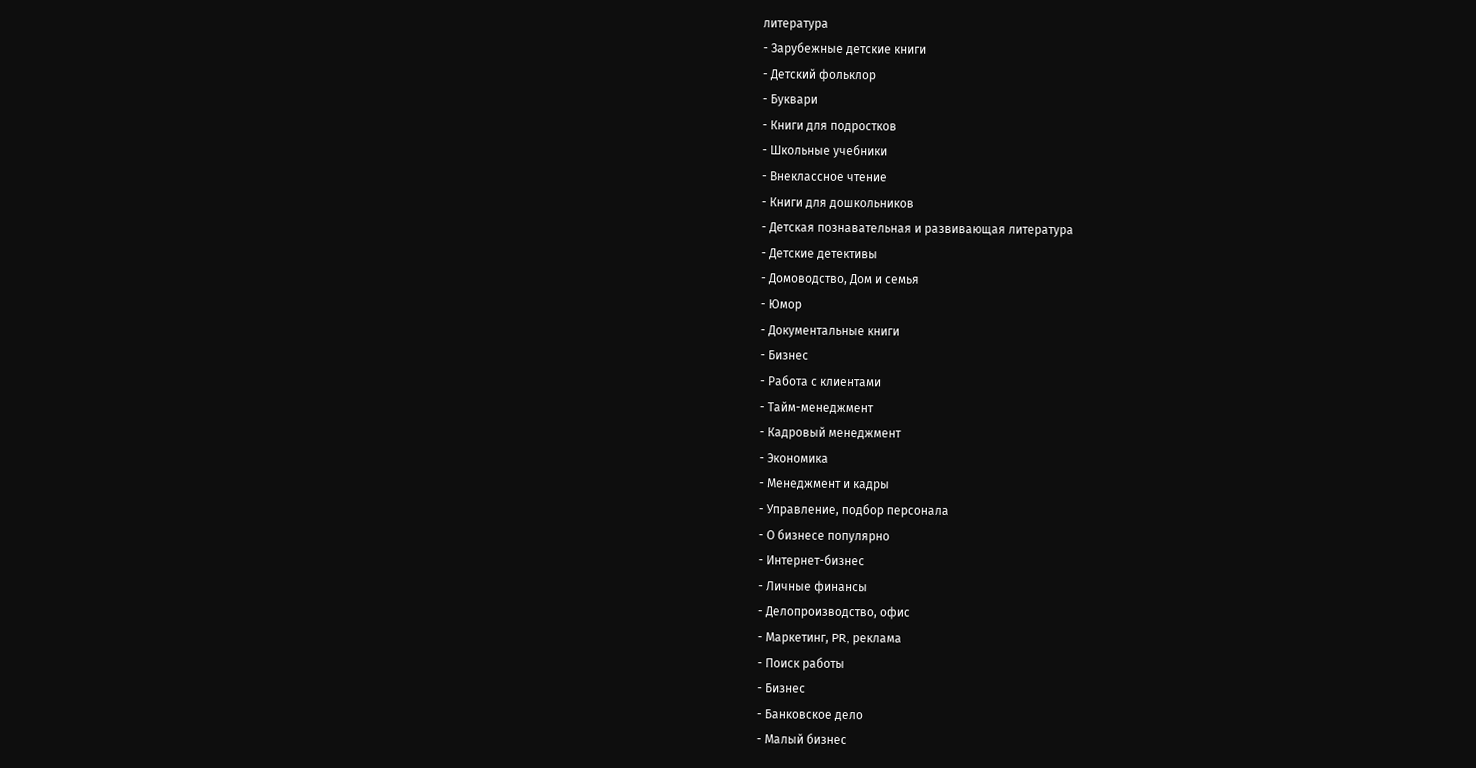литература
- Зарубежные детские книги
- Детский фольклор
- Буквари
- Книги для подростков
- Школьные учебники
- Внеклассное чтение
- Книги для дошкольников
- Детская познавательная и развивающая литература
- Детские детективы
- Домоводство, Дом и семья
- Юмор
- Документальные книги
- Бизнес
- Работа с клиентами
- Тайм-менеджмент
- Кадровый менеджмент
- Экономика
- Менеджмент и кадры
- Управление, подбор персонала
- О бизнесе популярно
- Интернет-бизнес
- Личные финансы
- Делопроизводство, офис
- Маркетинг, PR, реклама
- Поиск работы
- Бизнес
- Банковское дело
- Малый бизнес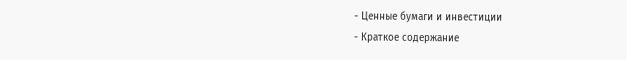- Ценные бумаги и инвестиции
- Краткое содержание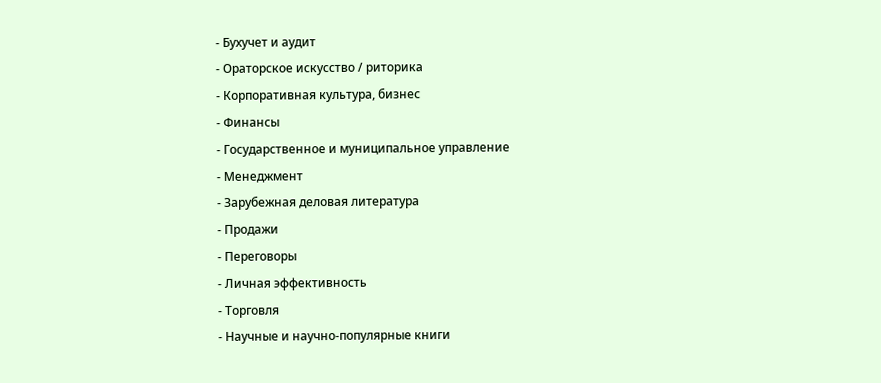- Бухучет и аудит
- Ораторское искусство / риторика
- Корпоративная культура, бизнес
- Финансы
- Государственное и муниципальное управление
- Менеджмент
- Зарубежная деловая литература
- Продажи
- Переговоры
- Личная эффективность
- Торговля
- Научные и научно-популярные книги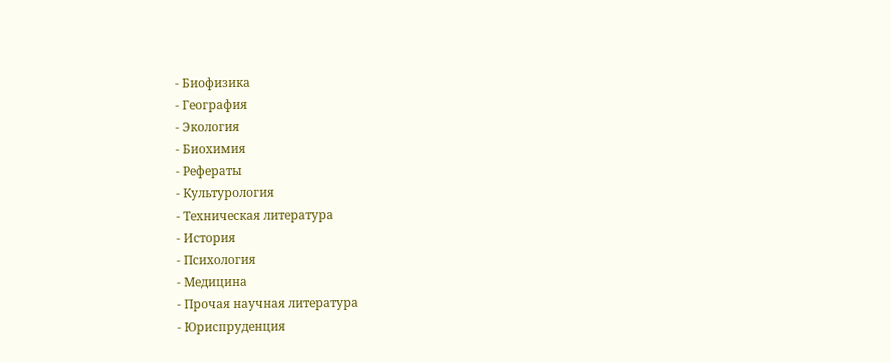- Биофизика
- География
- Экология
- Биохимия
- Рефераты
- Культурология
- Техническая литература
- История
- Психология
- Медицина
- Прочая научная литература
- Юриспруденция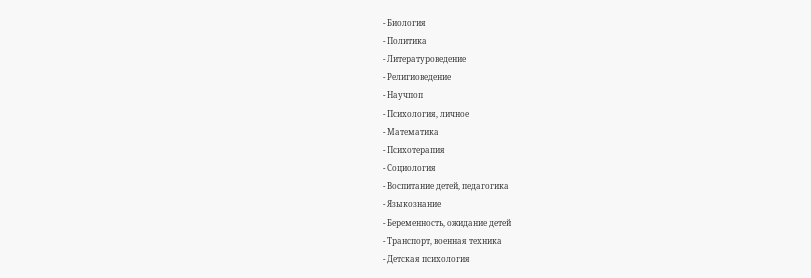- Биология
- Политика
- Литературоведение
- Религиоведение
- Научпоп
- Психология, личное
- Математика
- Психотерапия
- Социология
- Воспитание детей, педагогика
- Языкознание
- Беременность, ожидание детей
- Транспорт, военная техника
- Детская психология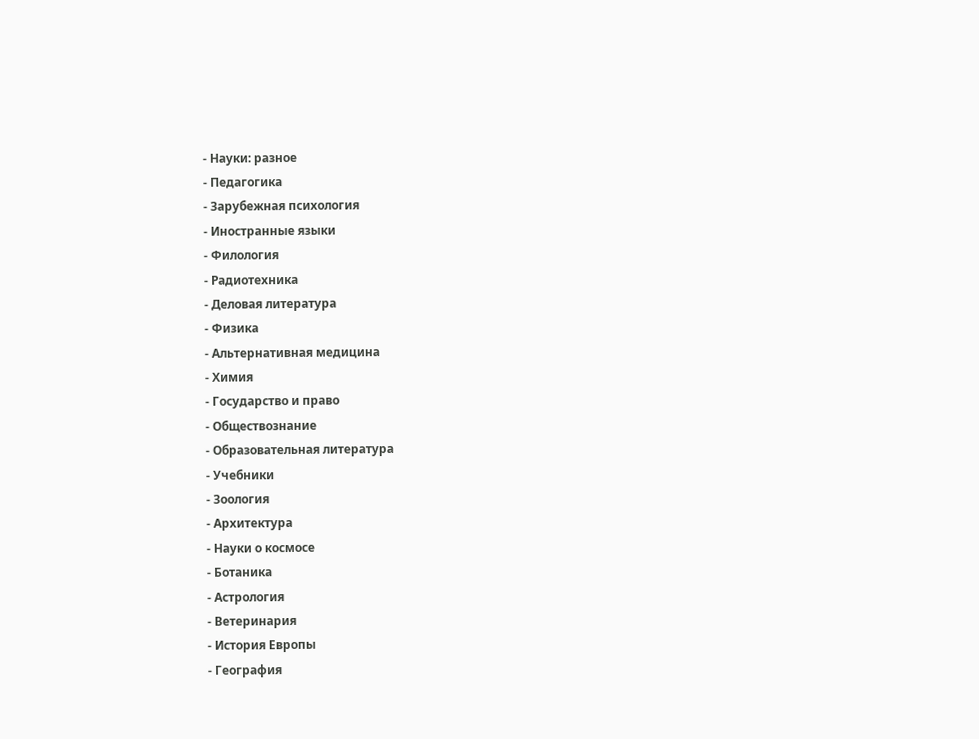- Науки: разное
- Педагогика
- Зарубежная психология
- Иностранные языки
- Филология
- Радиотехника
- Деловая литература
- Физика
- Альтернативная медицина
- Химия
- Государство и право
- Обществознание
- Образовательная литература
- Учебники
- Зоология
- Архитектура
- Науки о космосе
- Ботаника
- Астрология
- Ветеринария
- История Европы
- География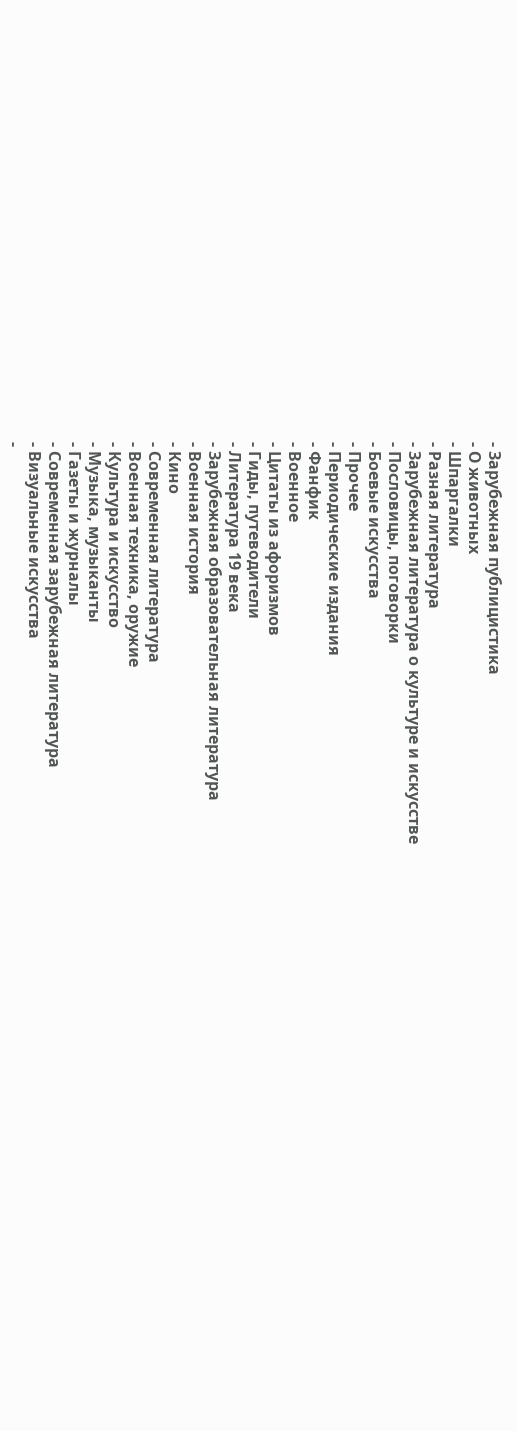- Зарубежная публицистика
- О животных
- Шпаргалки
- Разная литература
- Зарубежная литература о культуре и искусстве
- Пословицы, поговорки
- Боевые искусства
- Прочее
- Периодические издания
- Фанфик
- Военное
- Цитаты из афоризмов
- Гиды, путеводители
- Литература 19 века
- Зарубежная образовательная литература
- Военная история
- Кино
- Современная литература
- Военная техника, оружие
- Культура и искусство
- Музыка, музыканты
- Газеты и журналы
- Современная зарубежная литература
- Визуальные искусства
-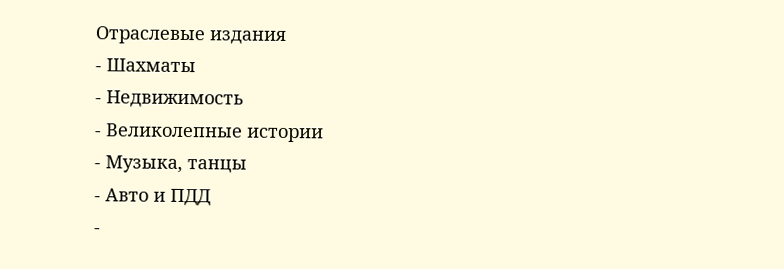Отраслевые издания
- Шахматы
- Недвижимость
- Великолепные истории
- Музыка, танцы
- Авто и ПДД
-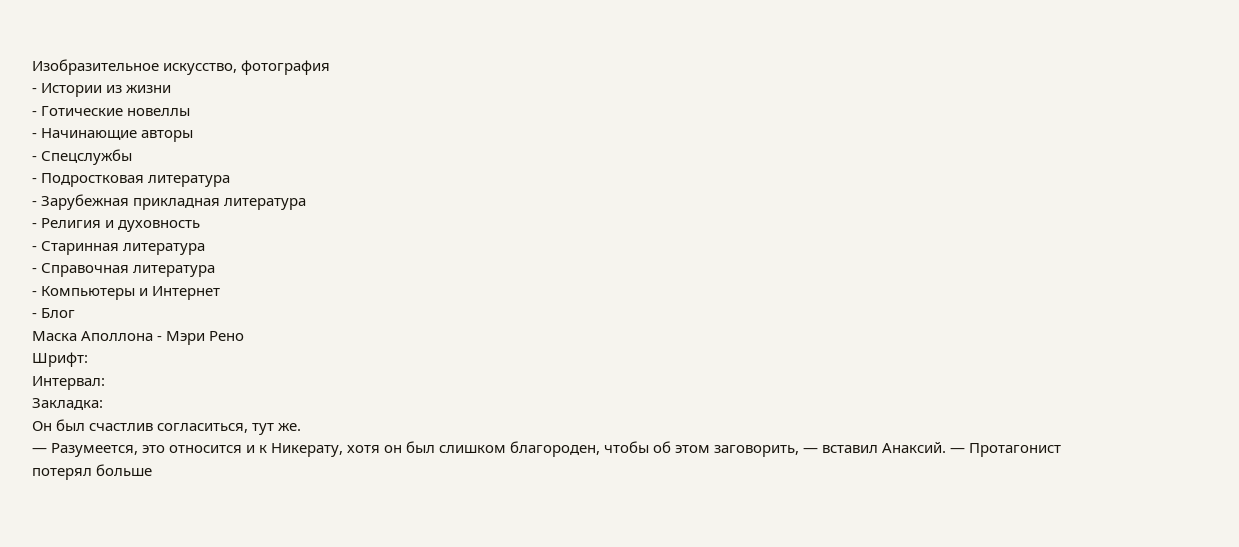Изобразительное искусство, фотография
- Истории из жизни
- Готические новеллы
- Начинающие авторы
- Спецслужбы
- Подростковая литература
- Зарубежная прикладная литература
- Религия и духовность
- Старинная литература
- Справочная литература
- Компьютеры и Интернет
- Блог
Маска Аполлона - Мэри Рено
Шрифт:
Интервал:
Закладка:
Он был счастлив согласиться, тут же.
— Разумеется, это относится и к Никерату, хотя он был слишком благороден, чтобы об этом заговорить, — вставил Анаксий. — Протагонист потерял больше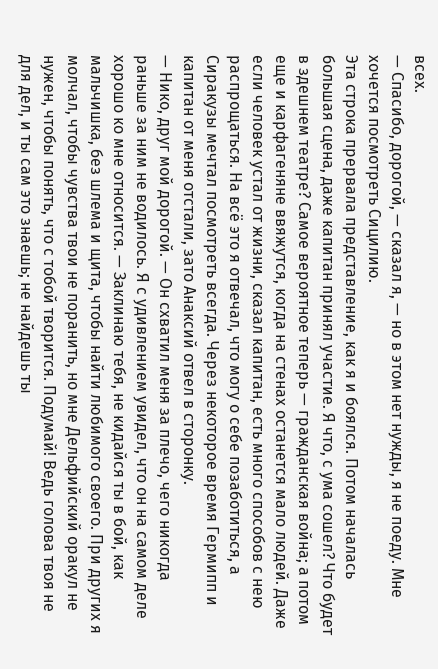всех.
— Спасибо, дорогой, — сказал я, — но в этом нет нужды, я не поеду. Мне хочется посмотреть Сицилию.
Эта строка прервала представление, как я и боялся. Потом началась большая сцена, даже капитан принял участие. Я что, с ума сошел? Что будет в здешнем театре? Самое вероятное теперь — гражданская война; а потом еще и карфагеняне ввяжутся, когда на стенах останется мало людей. Даже если человек устал от жизни, сказал капитан, есть много способов с нею распрощаться. На всё это я отвечал, что могу о себе позаботиться, а Сиракузы мечтал посмотреть всегда. Через некоторое время Гермипп и капитан от меня отстали, зато Анаксий отвел в сторонку.
— Нико, друг мой дорогой. — Он схватил меня за плечо, чего никогда раньше за ним не водилось. Я с удивлением увидел, что он на самом деле хорошо ко мне относится. — Заклинаю тебя, не кидайся ты в бой, как мальчишка, без шлема и щита, чтобы найти любимого своего. При других я молчал, чтобы чувства твои не поранить, но мне Дельфийский оракул не нужен, чтобы понять, что с тобой творится. Подумай! Ведь голова твоя не для дел, и ты сам это знаешь; не найдешь ты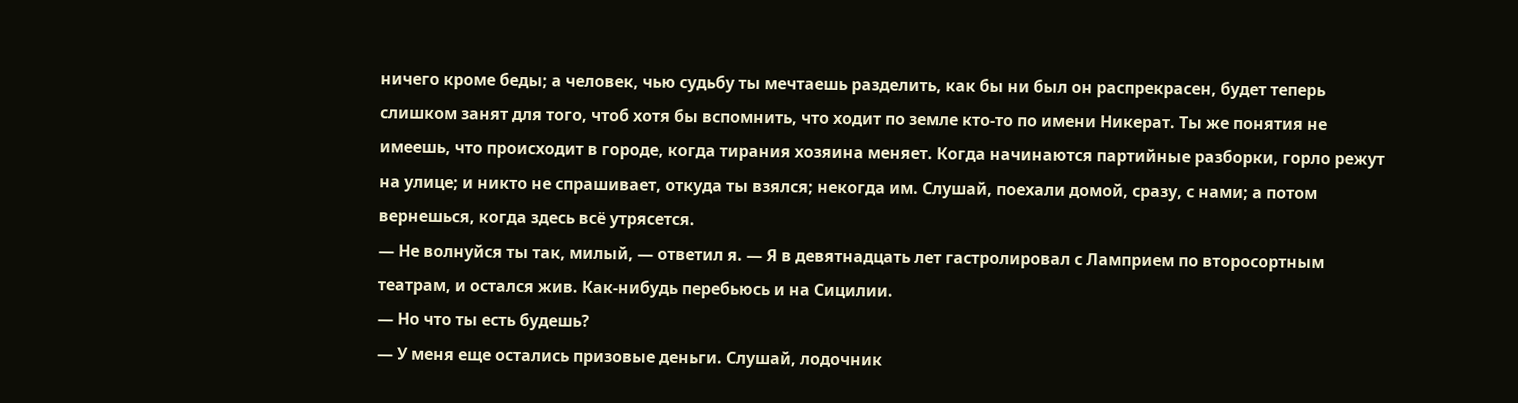ничего кроме беды; а человек, чью судьбу ты мечтаешь разделить, как бы ни был он распрекрасен, будет теперь слишком занят для того, чтоб хотя бы вспомнить, что ходит по земле кто-то по имени Никерат. Ты же понятия не имеешь, что происходит в городе, когда тирания хозяина меняет. Когда начинаются партийные разборки, горло режут на улице; и никто не спрашивает, откуда ты взялся; некогда им. Слушай, поехали домой, сразу, с нами; а потом вернешься, когда здесь всё утрясется.
— Не волнуйся ты так, милый, — ответил я. — Я в девятнадцать лет гастролировал с Ламприем по второсортным театрам, и остался жив. Как-нибудь перебьюсь и на Сицилии.
— Но что ты есть будешь?
— У меня еще остались призовые деньги. Слушай, лодочник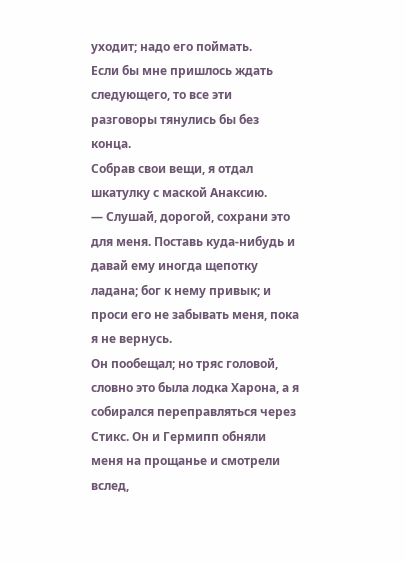уходит; надо его поймать.
Если бы мне пришлось ждать следующего, то все эти разговоры тянулись бы без конца.
Собрав свои вещи, я отдал шкатулку с маской Анаксию.
— Слушай, дорогой, сохрани это для меня. Поставь куда-нибудь и давай ему иногда щепотку ладана; бог к нему привык; и проси его не забывать меня, пока я не вернусь.
Он пообещал; но тряс головой, словно это была лодка Харона, а я собирался переправляться через Стикс. Он и Гермипп обняли меня на прощанье и смотрели вслед,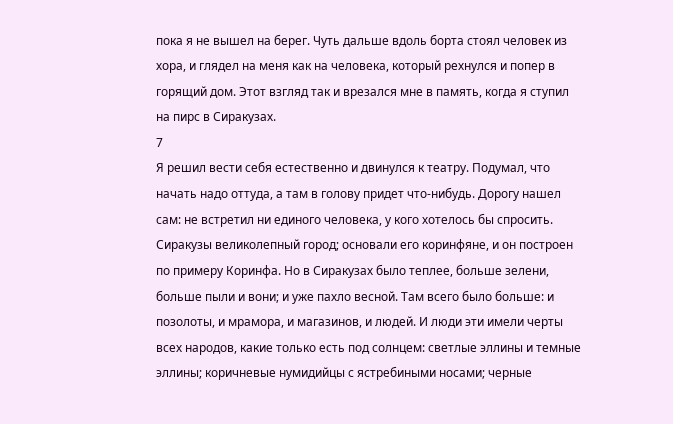пока я не вышел на берег. Чуть дальше вдоль борта стоял человек из хора, и глядел на меня как на человека, который рехнулся и попер в горящий дом. Этот взгляд так и врезался мне в память, когда я ступил на пирс в Сиракузах.
7
Я решил вести себя естественно и двинулся к театру. Подумал, что начать надо оттуда, а там в голову придет что-нибудь. Дорогу нашел сам: не встретил ни единого человека, у кого хотелось бы спросить.
Сиракузы великолепный город; основали его коринфяне, и он построен по примеру Коринфа. Но в Сиракузах было теплее, больше зелени, больше пыли и вони; и уже пахло весной. Там всего было больше: и позолоты, и мрамора, и магазинов, и людей. И люди эти имели черты всех народов, какие только есть под солнцем: светлые эллины и темные эллины; коричневые нумидийцы с ястребиными носами; черные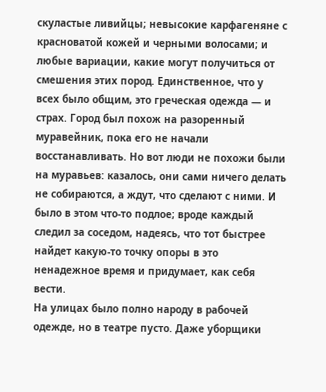скуластые ливийцы; невысокие карфагеняне с красноватой кожей и черными волосами; и любые вариации, какие могут получиться от смешения этих пород. Единственное, что у всех было общим, это греческая одежда — и страх. Город был похож на разоренный муравейник, пока его не начали восстанавливать. Но вот люди не похожи были на муравьев: казалось, они сами ничего делать не собираются, а ждут, что сделают с ними. И было в этом что-то подлое; вроде каждый следил за соседом, надеясь, что тот быстрее найдет какую-то точку опоры в это ненадежное время и придумает, как себя вести.
На улицах было полно народу в рабочей одежде, но в театре пусто. Даже уборщики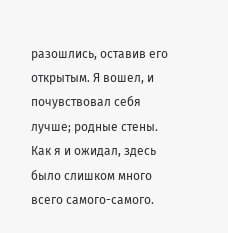разошлись, оставив его открытым. Я вошел, и почувствовал себя лучше; родные стены. Как я и ожидал, здесь было слишком много всего самого-самого.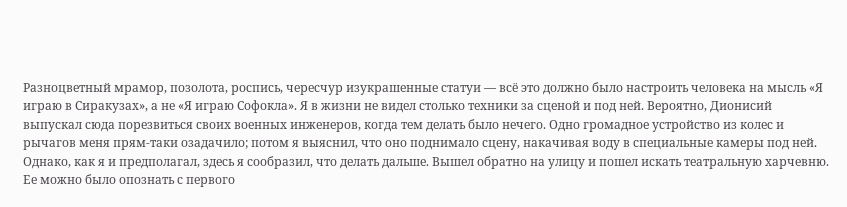Разноцветный мрамор, позолота, роспись, чересчур изукрашенные статуи — всё это должно было настроить человека на мысль «Я играю в Сиракузах», а не «Я играю Софокла». Я в жизни не видел столько техники за сценой и под ней. Вероятно, Дионисий выпускал сюда порезвиться своих военных инженеров, когда тем делать было нечего. Одно громадное устройство из колес и рычагов меня прям-таки озадачило; потом я выяснил, что оно поднимало сцену, накачивая воду в специальные камеры под ней.
Однако, как я и предполагал, здесь я сообразил, что делать дальше. Вышел обратно на улицу и пошел искать театральную харчевню.
Ее можно было опознать с первого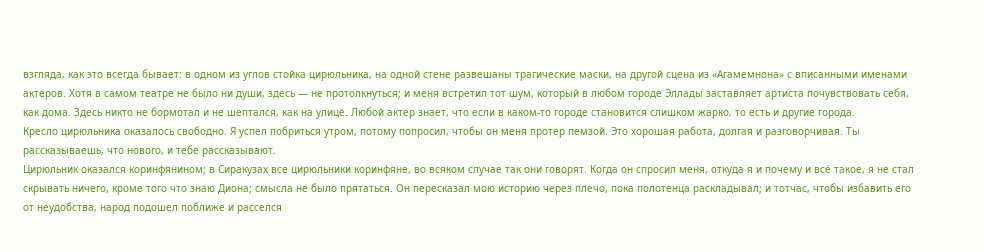взгляда, как это всегда бывает: в одном из углов стойка цирюльника, на одной стене развешаны трагические маски, на другой сцена из «Агамемнона» с вписанными именами актеров. Хотя в самом театре не было ни души, здесь — не протолкнуться; и меня встретил тот шум, который в любом городе Эллады заставляет артиста почувствовать себя, как дома. Здесь никто не бормотал и не шептался, как на улице. Любой актер знает, что если в каком-то городе становится слишком жарко, то есть и другие города.
Кресло цирюльника оказалось свободно. Я успел побриться утром, потому попросил, чтобы он меня протер пемзой. Это хорошая работа, долгая и разговорчивая. Ты рассказываешь, что нового, и тебе рассказывают.
Цирюльник оказался коринфянином; в Сиракузах все цирюльники коринфяне, во всяком случае так они говорят. Когда он спросил меня, откуда я и почему и всё такое, я не стал скрывать ничего, кроме того что знаю Диона; смысла не было прятаться. Он пересказал мою историю через плечо, пока полотенца раскладывал; и тотчас, чтобы избавить его от неудобства, народ подошел поближе и расселся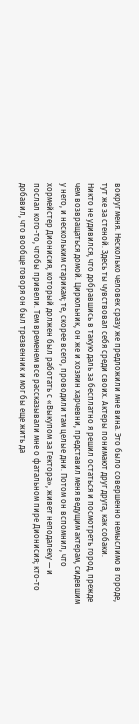вокруг меня. Несколько человек сразу же предложили мне вина. Это было совершенно немыслимо в городе, тут же за стеной. Здесь ты чувствовал себя среди своих. Актеры понимают друг друга, как собаки.
Никто не удивился, что добравшись в такую даль за бесплатно я решил остаться и посмотреть город, прежде чем возвращаться домой. Цирюльник, он же и хозяин харчевни, представил меня ведущим актерам, сидевшим у него, и нескольким старикам; те, скорее всего, проводили там целые дни. Потом он вспомнил, что хормейстер Дионисия, который должен был работать с «Выкупом за Гектора», живет неподалеку — и послал кого-то, чтобы привели. Тем временем все рассказывали мне о фатальном пире Дионисия; кто-то добавил, что вообще говоря он был трезвенник и мог бы еще жить да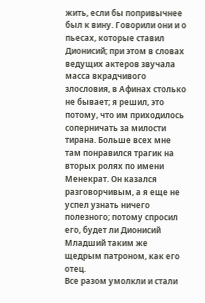жить, если бы попривычнее был к вину. Говорили они и о пьесах, которые ставил Дионисий; при этом в словах ведущих актеров звучала масса вкрадчивого злословия, в Афинах столько не бывает; я решил, это потому, что им приходилось соперничать за милости тирана. Больше всех мне там понравился трагик на вторых ролях по имени Менекрат. Он казался разговорчивым, а я еще не успел узнать ничего полезного; потому спросил его, будет ли Дионисий Младший таким же щедрым патроном, как его отец.
Все разом умолкли и стали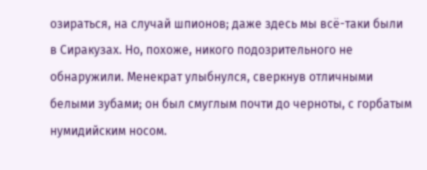озираться, на случай шпионов; даже здесь мы всё-таки были в Сиракузах. Но, похоже, никого подозрительного не обнаружили. Менекрат улыбнулся, сверкнув отличными белыми зубами; он был смуглым почти до черноты, с горбатым нумидийским носом.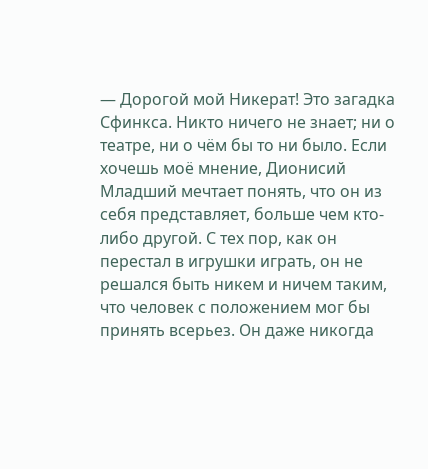— Дорогой мой Никерат! Это загадка Сфинкса. Никто ничего не знает; ни о театре, ни о чём бы то ни было. Если хочешь моё мнение, Дионисий Младший мечтает понять, что он из себя представляет, больше чем кто-либо другой. С тех пор, как он перестал в игрушки играть, он не решался быть никем и ничем таким, что человек с положением мог бы принять всерьез. Он даже никогда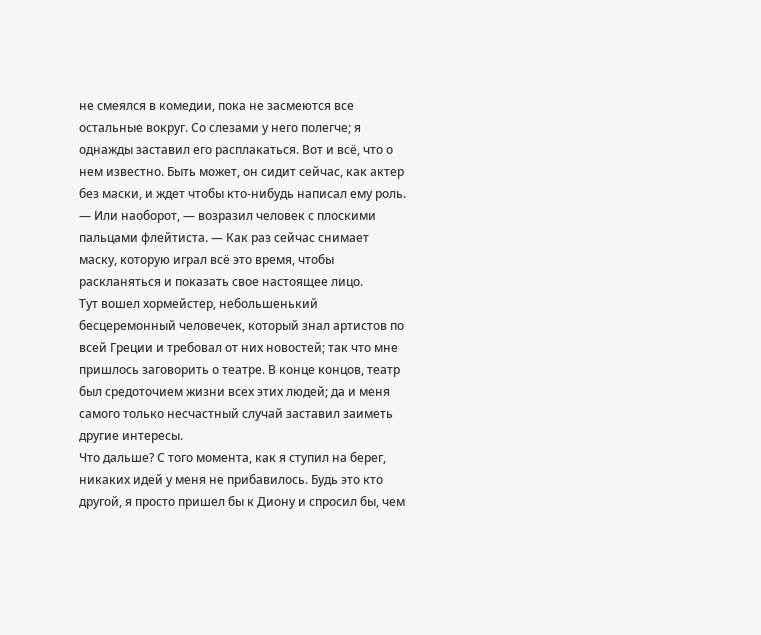не смеялся в комедии, пока не засмеются все остальные вокруг. Со слезами у него полегче; я однажды заставил его расплакаться. Вот и всё, что о нем известно. Быть может, он сидит сейчас, как актер без маски, и ждет чтобы кто-нибудь написал ему роль.
— Или наоборот, — возразил человек с плоскими пальцами флейтиста. — Как раз сейчас снимает маску, которую играл всё это время, чтобы раскланяться и показать свое настоящее лицо.
Тут вошел хормейстер, небольшенький бесцеремонный человечек, который знал артистов по всей Греции и требовал от них новостей; так что мне пришлось заговорить о театре. В конце концов, театр был средоточием жизни всех этих людей; да и меня самого только несчастный случай заставил заиметь другие интересы.
Что дальше? С того момента, как я ступил на берег, никаких идей у меня не прибавилось. Будь это кто другой, я просто пришел бы к Диону и спросил бы, чем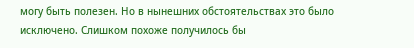могу быть полезен. Но в нынешних обстоятельствах это было исключено. Слишком похоже получилось бы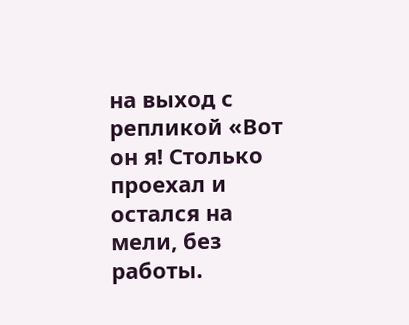на выход с репликой «Вот он я! Столько проехал и остался на мели, без работы.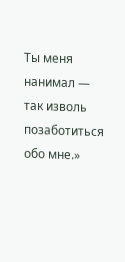Ты меня нанимал — так изволь позаботиться обо мне.»